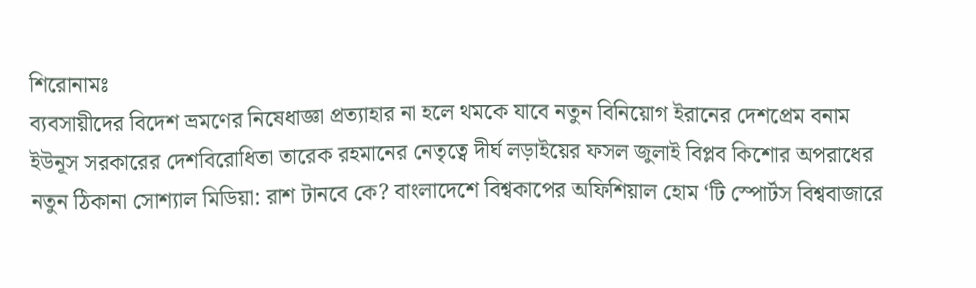শিরোনামঃ
ব্যবসায়ীদের বিদেশ ভ্রমণের নিষেধাজ্ঞা প্রত্যাহার না হলে থমকে যাবে নতুন বিনিয়োগ ইরানের দেশপ্রেম বনাম ইউনূস সরকারের দেশবিরোধিতা তারেক রহমানের নেতৃত্বে দীর্ঘ লড়াইয়ের ফসল জুলাই বিপ্লব কিশোর অপরাধের নতুন ঠিকানা সোশ্যাল মিডিয়া: রাশ টানবে কে? বাংলাদেশে বিশ্বকাপের অফিশিয়াল হোম ‘টি স্পোর্টস বিশ্ববাজারে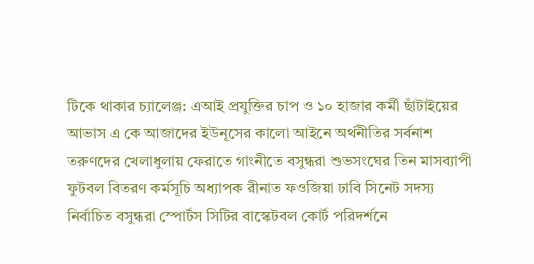টিকে থাকার চ্যালেঞ্জ: এআই প্রযুক্তির চাপ ও ১০ হাজার কর্মী ছাঁটাইয়ের আভাস এ কে আজাদের ইউনূসের কালো আইনে অর্থনীতির সর্বনাশ তরুণদের খেলাধুলায় ফেরাতে গাংনীতে বসুন্ধরা শুভসংঘের তিন মাসব্যাপী ফুটবল বিতরণ কর্মসূচি অধ্যাপক রীনাত ফওজিয়া ঢাবি সিনেট সদস্য নির্বাচিত বসুন্ধরা স্পোর্টস সিটির বাস্কেটবল কোর্ট পরিদর্শনে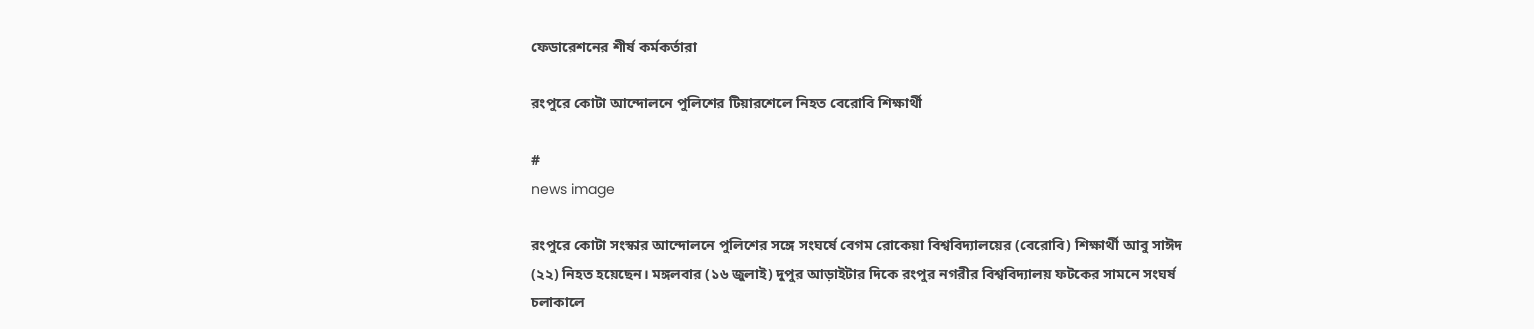ফেডারেশনের শীর্ষ কর্মকর্তারা

রংপুরে কোটা আন্দোলনে পুলিশের টিয়ারশেলে নিহত বেরোবি শিক্ষার্থী

#
news image

রংপুরে কোটা সংস্কার আন্দোলনে পুলিশের সঙ্গে সংঘর্ষে বেগম রোকেয়া বিশ্ববিদ্যালয়ের (বেরোবি) শিক্ষার্থী আবু সাঈদ (২২) নিহত হয়েছেন। মঙ্গলবার (১৬ জুলাই) দুপুর আড়াইটার দিকে রংপুর নগরীর বিশ্ববিদ্যালয় ফটকের সামনে সংঘর্ষ চলাকালে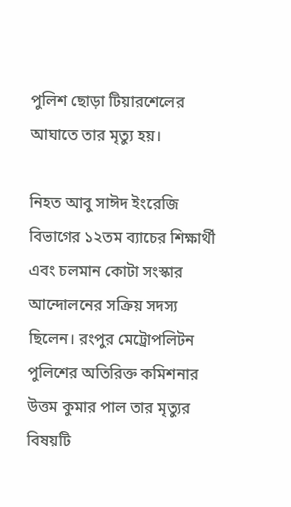পুলিশ ছোড়া টিয়ারশেলের আঘাতে তার মৃত্যু হয়।

নিহত আবু সাঈদ ইংরেজি বিভাগের ১২তম ব্যাচের শিক্ষার্থী এবং চলমান কোটা সংস্কার আন্দোলনের সক্রিয় সদস্য ছিলেন। রংপুর মেট্রোপলিটন পুলিশের অতিরিক্ত কমিশনার উত্তম কুমার পাল তার মৃত্যুর বিষয়টি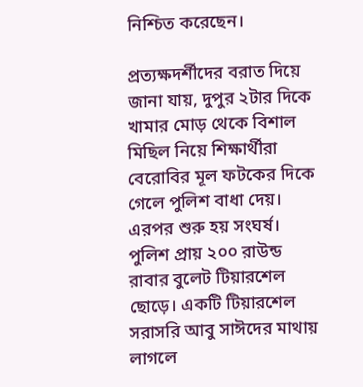নিশ্চিত করেছেন।

প্রত্যক্ষদর্শীদের বরাত দিয়ে জানা যায়, দুপুর ২টার দিকে খামার মোড় থেকে বিশাল মিছিল নিয়ে শিক্ষার্থীরা বেরোবির মূল ফটকের দিকে গেলে পুলিশ বাধা দেয়। এরপর শুরু হয় সংঘর্ষ। পুলিশ প্রায় ২০০ রাউন্ড রাবার বুলেট টিয়ারশেল ছোড়ে। একটি টিয়ারশেল সরাসরি আবু সাঈদের মাথায় লাগলে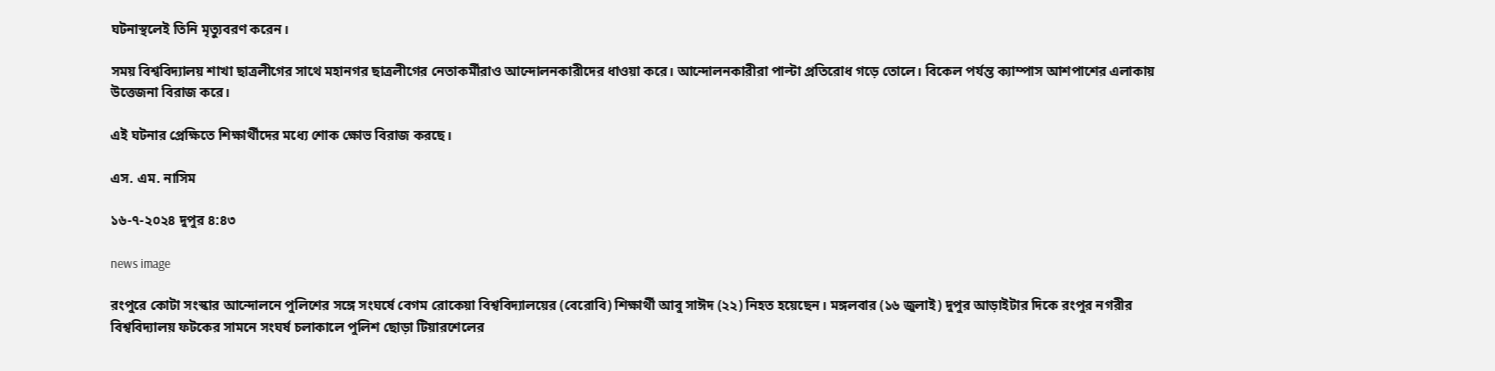ঘটনাস্থলেই তিনি মৃত্যুবরণ করেন।

সময় বিশ্ববিদ্যালয় শাখা ছাত্রলীগের সাথে মহানগর ছাত্রলীগের নেতাকর্মীরাও আন্দোলনকারীদের ধাওয়া করে। আন্দোলনকারীরা পাল্টা প্রতিরোধ গড়ে তোলে। বিকেল পর্যন্ত ক্যাম্পাস আশপাশের এলাকায় উত্তেজনা বিরাজ করে।

এই ঘটনার প্রেক্ষিতে শিক্ষার্থীদের মধ্যে শোক ক্ষোভ বিরাজ করছে।

এস. এম. নাসিম

১৬-৭-২০২৪ দুপুর ৪:৪৩

news image

রংপুরে কোটা সংস্কার আন্দোলনে পুলিশের সঙ্গে সংঘর্ষে বেগম রোকেয়া বিশ্ববিদ্যালয়ের (বেরোবি) শিক্ষার্থী আবু সাঈদ (২২) নিহত হয়েছেন। মঙ্গলবার (১৬ জুলাই) দুপুর আড়াইটার দিকে রংপুর নগরীর বিশ্ববিদ্যালয় ফটকের সামনে সংঘর্ষ চলাকালে পুলিশ ছোড়া টিয়ারশেলের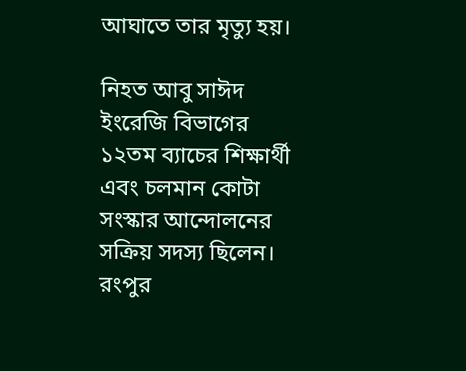আঘাতে তার মৃত্যু হয়।

নিহত আবু সাঈদ ইংরেজি বিভাগের ১২তম ব্যাচের শিক্ষার্থী এবং চলমান কোটা সংস্কার আন্দোলনের সক্রিয় সদস্য ছিলেন। রংপুর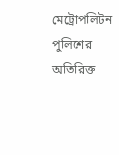মেট্রোপলিটন পুলিশের অতিরিক্ত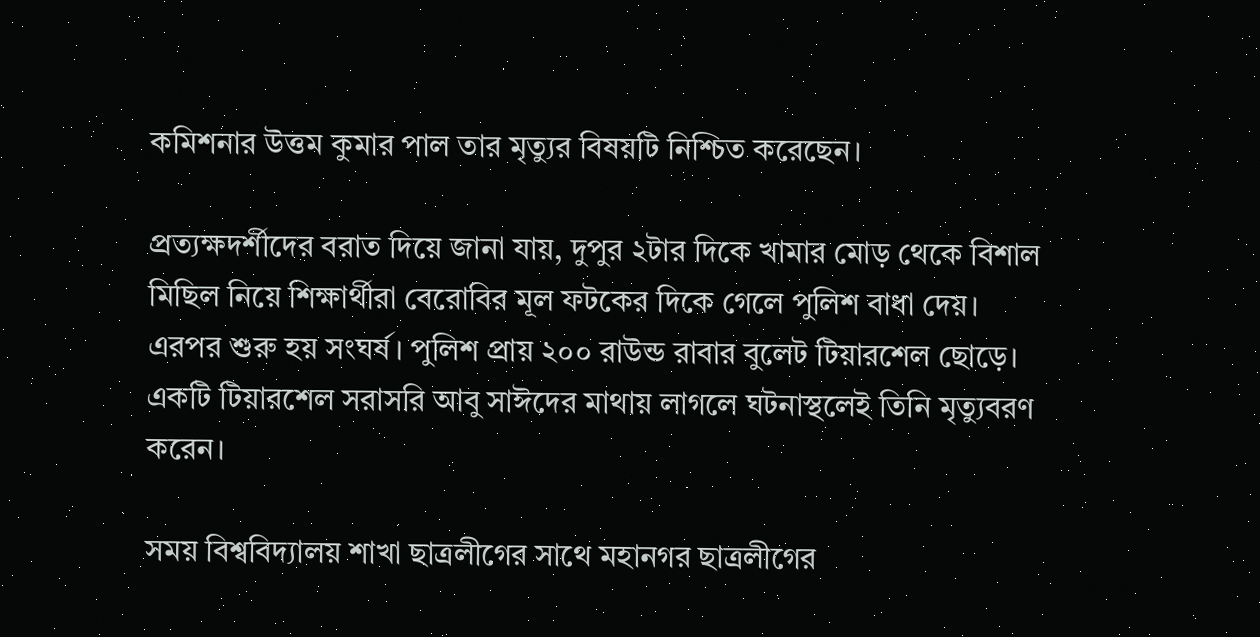কমিশনার উত্তম কুমার পাল তার মৃত্যুর বিষয়টি নিশ্চিত করেছেন।

প্রত্যক্ষদর্শীদের বরাত দিয়ে জানা যায়, দুপুর ২টার দিকে খামার মোড় থেকে বিশাল মিছিল নিয়ে শিক্ষার্থীরা বেরোবির মূল ফটকের দিকে গেলে পুলিশ বাধা দেয়। এরপর শুরু হয় সংঘর্ষ। পুলিশ প্রায় ২০০ রাউন্ড রাবার বুলেট টিয়ারশেল ছোড়ে। একটি টিয়ারশেল সরাসরি আবু সাঈদের মাথায় লাগলে ঘটনাস্থলেই তিনি মৃত্যুবরণ করেন।

সময় বিশ্ববিদ্যালয় শাখা ছাত্রলীগের সাথে মহানগর ছাত্রলীগের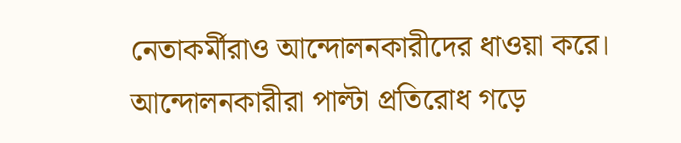নেতাকর্মীরাও আন্দোলনকারীদের ধাওয়া করে। আন্দোলনকারীরা পাল্টা প্রতিরোধ গড়ে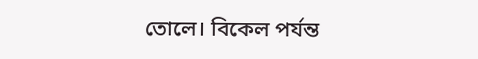তোলে। বিকেল পর্যন্ত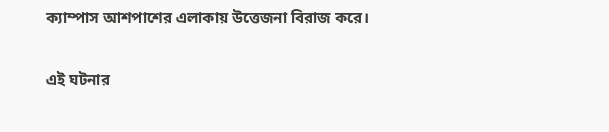ক্যাম্পাস আশপাশের এলাকায় উত্তেজনা বিরাজ করে।

এই ঘটনার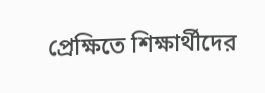প্রেক্ষিতে শিক্ষার্থীদের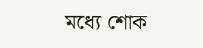মধ্যে শোক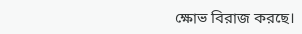ক্ষোভ বিরাজ করছে।